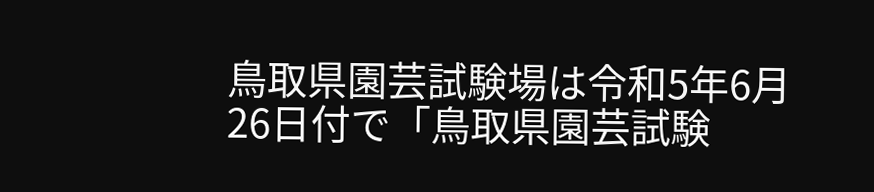鳥取県園芸試験場は令和5年6月26日付で「鳥取県園芸試験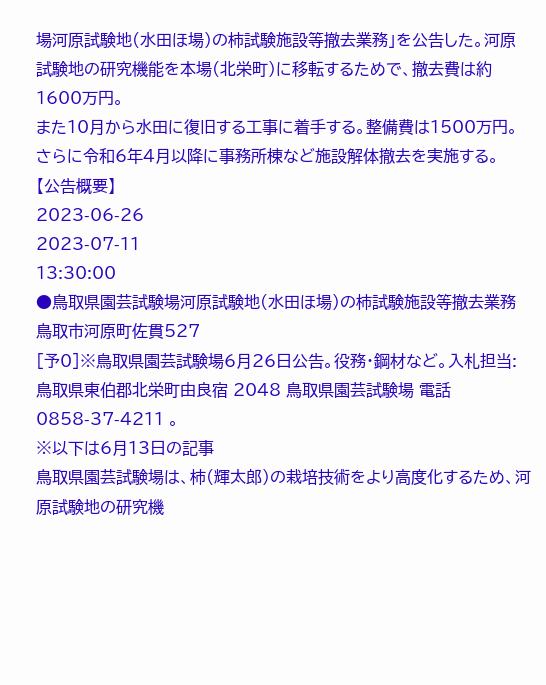場河原試験地(水田ほ場)の柿試験施設等撤去業務」を公告した。河原試験地の研究機能を本場(北栄町)に移転するためで、撤去費は約1600万円。
また10月から水田に復旧する工事に着手する。整備費は1500万円。
さらに令和6年4月以降に事務所棟など施設解体撤去を実施する。
【公告概要】
2023-06-26
2023-07-11
13:30:00
●鳥取県園芸試験場河原試験地(水田ほ場)の柿試験施設等撤去業務
鳥取市河原町佐貫527
[予0]※鳥取県園芸試験場6月26日公告。役務・鋼材など。入札担当:鳥取県東伯郡北栄町由良宿 2048 鳥取県園芸試験場 電話 0858-37-4211 。
※以下は6月13日の記事
鳥取県園芸試験場は、柿(輝太郎)の栽培技術をより高度化するため、河原試験地の研究機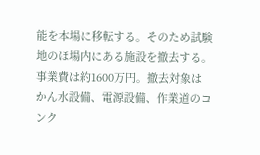能を本場に移転する。そのため試験地のほ場内にある施設を撤去する。事業費は約1600万円。撤去対象はかん水設備、電源設備、作業道のコンク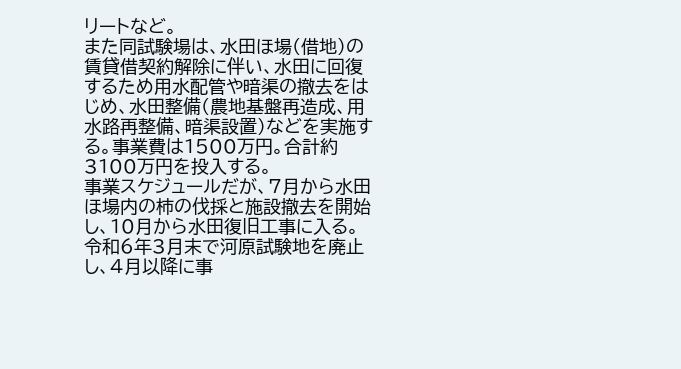リートなど。
また同試験場は、水田ほ場(借地)の賃貸借契約解除に伴い、水田に回復するため用水配管や暗渠の撤去をはじめ、水田整備(農地基盤再造成、用水路再整備、暗渠設置)などを実施する。事業費は1500万円。合計約3100万円を投入する。
事業スケジュールだが、7月から水田ほ場内の柿の伐採と施設撤去を開始し、10月から水田復旧工事に入る。令和6年3月末で河原試験地を廃止し、4月以降に事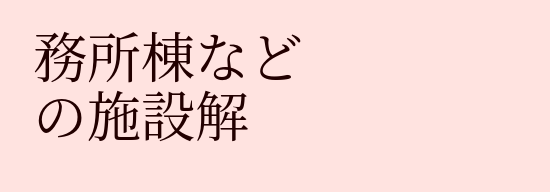務所棟などの施設解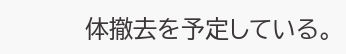体撤去を予定している。